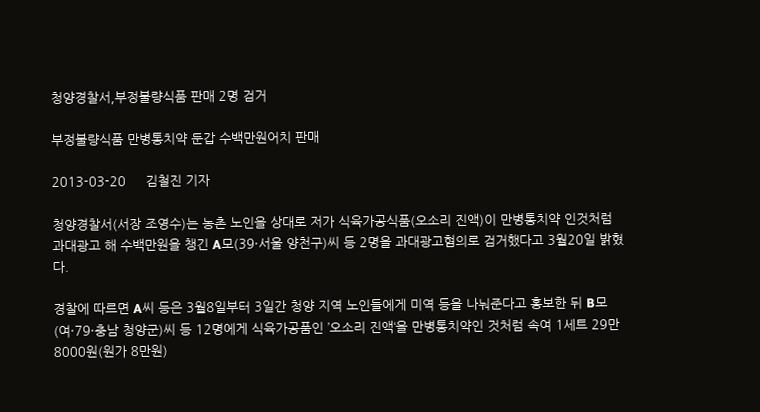청양경찰서,부정불량식품 판매 2명 검거

부정불량식품 만병통치약 둔갑 수백만원어치 판매

2013-03-20     김철진 기자

청양경찰서(서장 조영수)는 농촌 노인을 상대로 저가 식육가공식품(오소리 진액)이 만병통치약 인것처럼 과대광고 해 수백만원을 챙긴 A모(39·서울 양천구)씨 등 2명을 과대광고혐의로 검거했다고 3월20일 밝혔다.

경찰에 따르면 A씨 등은 3월8일부터 3일간 청양 지역 노인들에게 미역 등을 나눠준다고 홍보한 뒤 B모(여·79·충남 청양군)씨 등 12명에게 식육가공품인 ’오소리 진액‘을 만병통치약인 것처럼 속여 1세트 29만8000원(원가 8만원)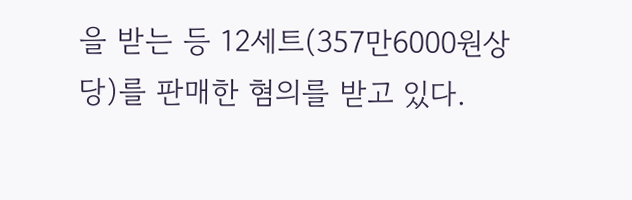을 받는 등 12세트(357만6000원상당)를 판매한 혐의를 받고 있다.